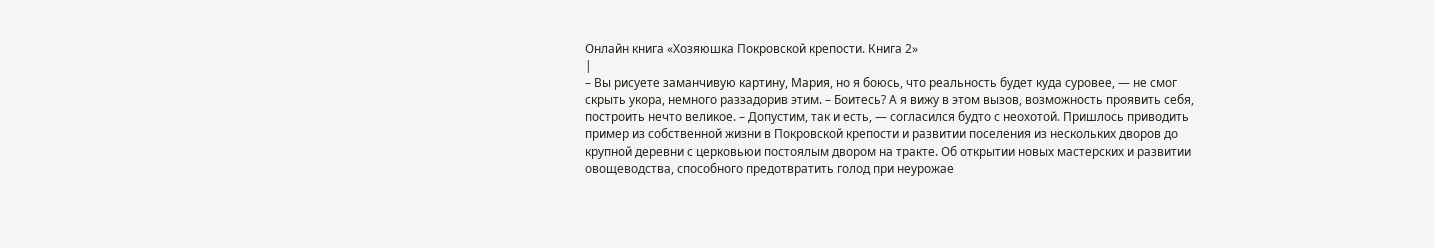Онлайн книга «Хозяюшка Покровской крепости. Книга 2»
|
– Вы рисуете заманчивую картину, Мария, но я боюсь, что реальность будет куда суровее, — не смог скрыть укора, немного раззадорив этим. – Боитесь? А я вижу в этом вызов, возможность проявить себя, построить нечто великое. – Допустим, так и есть, — согласился будто с неохотой. Пришлось приводить пример из собственной жизни в Покровской крепости и развитии поселения из нескольких дворов до крупной деревни с церковьюи постоялым двором на тракте. Об открытии новых мастерских и развитии овощеводства, способного предотвратить голод при неурожае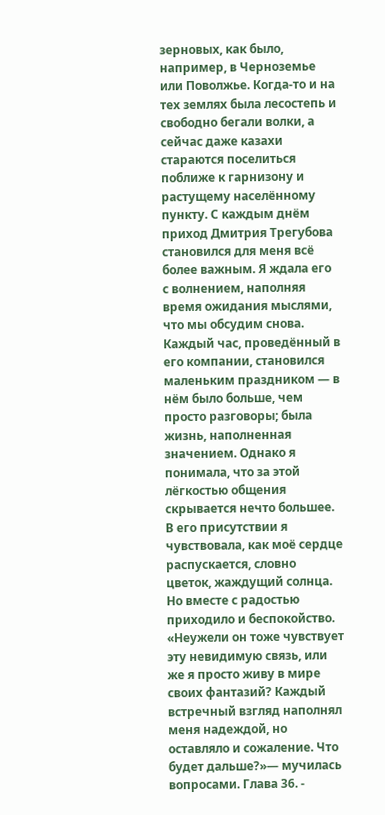зерновых, как было, например, в Черноземье или Поволжье. Когда-то и на тех землях была лесостепь и свободно бегали волки, а сейчас даже казахи стараются поселиться поближе к гарнизону и растущему населённому пункту. С каждым днём приход Дмитрия Трегубова становился для меня всё более важным. Я ждала его с волнением, наполняя время ожидания мыслями, что мы обсудим снова. Каждый час, проведённый в его компании, становился маленьким праздником — в нём было больше, чем просто разговоры; была жизнь, наполненная значением. Однако я понимала, что за этой лёгкостью общения скрывается нечто большее. В его присутствии я чувствовала, как моё сердце распускается, словно цветок, жаждущий солнца. Но вместе с радостью приходило и беспокойство. «Неужели он тоже чувствует эту невидимую связь, или же я просто живу в мире своих фантазий? Каждый встречный взгляд наполнял меня надеждой, но оставляло и сожаление. Что будет дальше?»— мучилась вопросами. Глава 36. -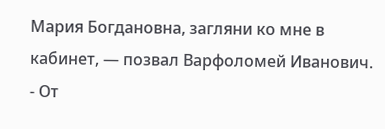Мария Богдановна, загляни ко мне в кабинет, — позвал Варфоломей Иванович. - От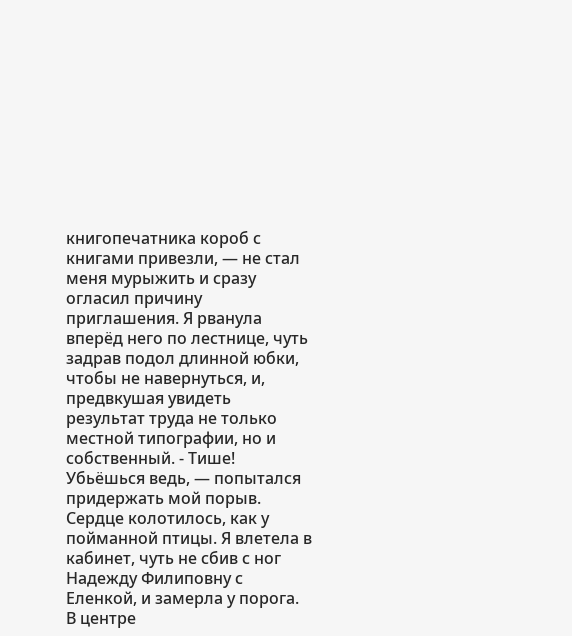книгопечатника короб с книгами привезли, — не стал меня мурыжить и сразу огласил причину приглашения. Я рванула вперёд него по лестнице, чуть задрав подол длинной юбки, чтобы не навернуться, и, предвкушая увидеть результат труда не только местной типографии, но и собственный. - Тише! Убьёшься ведь, — попытался придержать мой порыв. Сердце колотилось, как у пойманной птицы. Я влетела в кабинет, чуть не сбив с ног Надежду Филиповну с Еленкой, и замерла у порога. В центре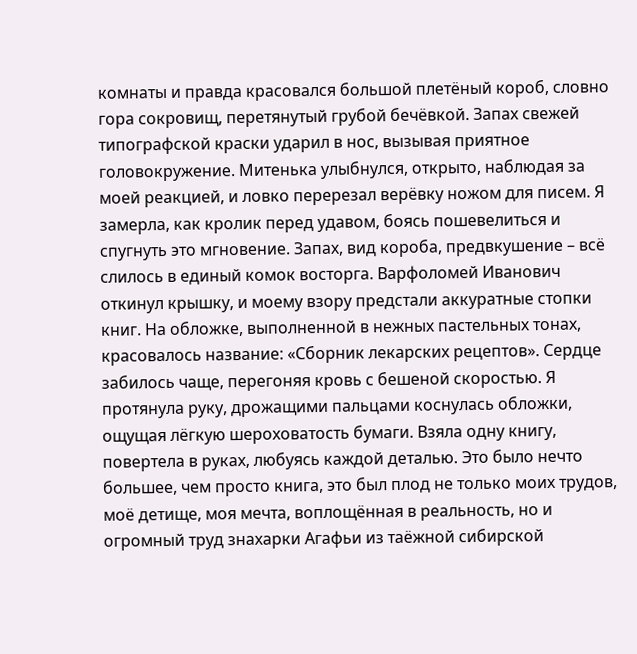комнаты и правда красовался большой плетёный короб, словно гора сокровищ, перетянутый грубой бечёвкой. Запах свежей типографской краски ударил в нос, вызывая приятное головокружение. Митенька улыбнулся, открыто, наблюдая за моей реакцией, и ловко перерезал верёвку ножом для писем. Я замерла, как кролик перед удавом, боясь пошевелиться и спугнуть это мгновение. Запах, вид короба, предвкушение – всё слилось в единый комок восторга. Варфоломей Иванович откинул крышку, и моему взору предстали аккуратные стопки книг. На обложке, выполненной в нежных пастельных тонах, красовалось название: «Сборник лекарских рецептов». Сердце забилось чаще, перегоняя кровь с бешеной скоростью. Я протянула руку, дрожащими пальцами коснулась обложки, ощущая лёгкую шероховатость бумаги. Взяла одну книгу, повертела в руках, любуясь каждой деталью. Это было нечто большее, чем просто книга, это был плод не только моих трудов, моё детище, моя мечта, воплощённая в реальность, но и огромный труд знахарки Агафьи из таёжной сибирской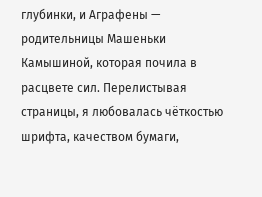глубинки, и Аграфены — родительницы Машеньки Камышиной, которая почила в расцвете сил. Перелистывая страницы, я любовалась чёткостью шрифта, качеством бумаги,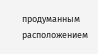продуманным расположением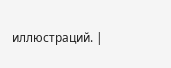иллюстраций. |